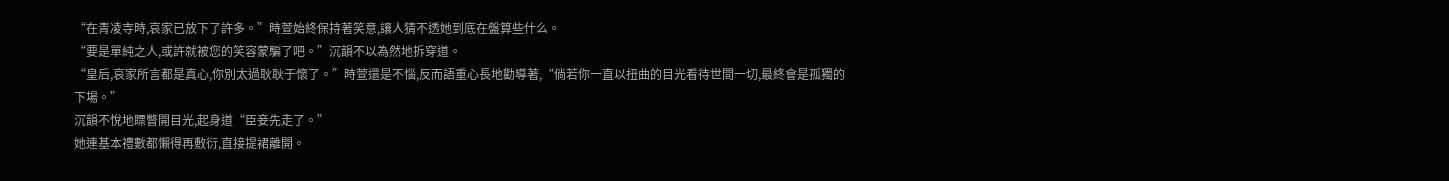“在青凌寺時,哀家已放下了許多。”時萱始終保持著笑意,讓人猜不透她到底在盤算些什么。
“要是單純之人,或許就被您的笑容蒙騙了吧。”沉韻不以為然地拆穿道。
“皇后,哀家所言都是真心,你別太過耿耿于懷了。”時萱還是不惱,反而語重心長地勸導著,“倘若你一直以扭曲的目光看待世間一切,最終會是孤獨的下場。”
沉韻不悅地瞟瞥開目光,起身道“臣妾先走了。”
她連基本禮數都懶得再敷衍,直接提裙離開。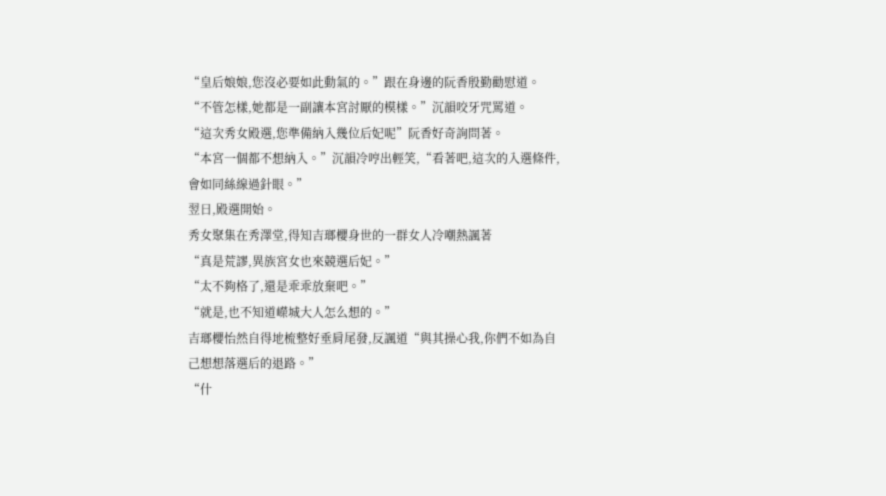“皇后娘娘,您沒必要如此動氣的。”跟在身邊的阮香殷勤勸慰道。
“不管怎樣,她都是一副讓本宮討厭的模樣。”沉韻咬牙咒罵道。
“這次秀女殿選,您準備納入幾位后妃呢”阮香好奇詢問著。
“本宮一個都不想納入。”沉韻冷哼出輕笑,“看著吧,這次的入選條件,會如同絲線過針眼。”
翌日,殿選開始。
秀女聚集在秀澤堂,得知吉瑯櫻身世的一群女人冷嘲熱諷著
“真是荒謬,異族宮女也來競選后妃。”
“太不夠格了,還是乖乖放棄吧。”
“就是,也不知道嶸城大人怎么想的。”
吉瑯櫻怡然自得地梳整好垂肩尾發,反諷道“與其操心我,你們不如為自己想想落選后的退路。”
“什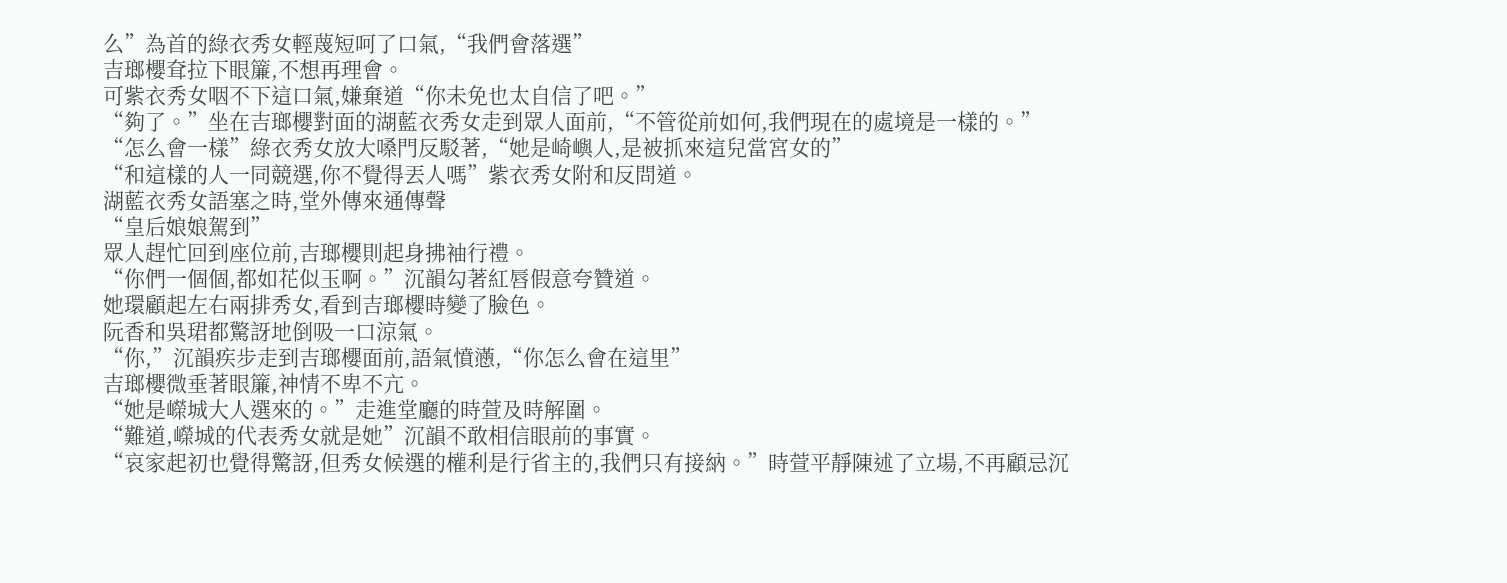么”為首的綠衣秀女輕蔑短呵了口氣,“我們會落選”
吉瑯櫻耷拉下眼簾,不想再理會。
可紫衣秀女咽不下這口氣,嫌棄道“你未免也太自信了吧。”
“夠了。”坐在吉瑯櫻對面的湖藍衣秀女走到眾人面前,“不管從前如何,我們現在的處境是一樣的。”
“怎么會一樣”綠衣秀女放大嗓門反駁著,“她是崎嶼人,是被抓來這兒當宮女的”
“和這樣的人一同競選,你不覺得丟人嗎”紫衣秀女附和反問道。
湖藍衣秀女語塞之時,堂外傳來通傳聲
“皇后娘娘駕到”
眾人趕忙回到座位前,吉瑯櫻則起身拂袖行禮。
“你們一個個,都如花似玉啊。”沉韻勾著紅唇假意夸贊道。
她環顧起左右兩排秀女,看到吉瑯櫻時變了臉色。
阮香和吳珺都驚訝地倒吸一口涼氣。
“你,”沉韻疾步走到吉瑯櫻面前,語氣憤懣,“你怎么會在這里”
吉瑯櫻微垂著眼簾,神情不卑不亢。
“她是嶸城大人選來的。”走進堂廳的時萱及時解圍。
“難道,嶸城的代表秀女就是她”沉韻不敢相信眼前的事實。
“哀家起初也覺得驚訝,但秀女候選的權利是行省主的,我們只有接納。”時萱平靜陳述了立場,不再顧忌沉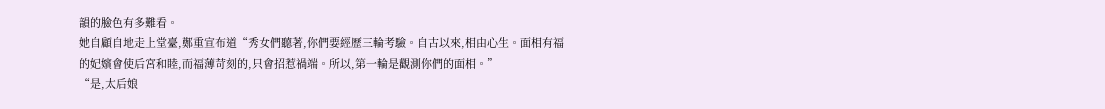韻的臉色有多難看。
她自顧自地走上堂臺,鄭重宣布道“秀女們聽著,你們要經歷三輪考驗。自古以來,相由心生。面相有福的妃嬪會使后宮和睦,而福薄苛刻的,只會招惹禍端。所以,第一輪是觀測你們的面相。”
“是,太后娘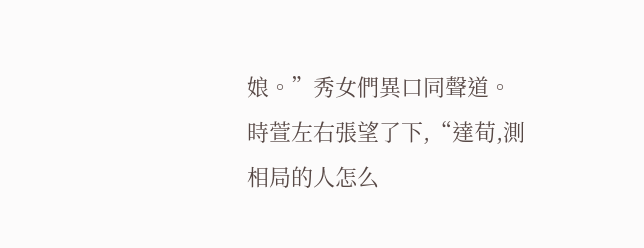娘。”秀女們異口同聲道。
時萱左右張望了下,“達荀,測相局的人怎么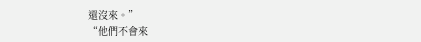還沒來。”
“他們不會來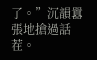了。”沉韻囂張地搶過話茬。